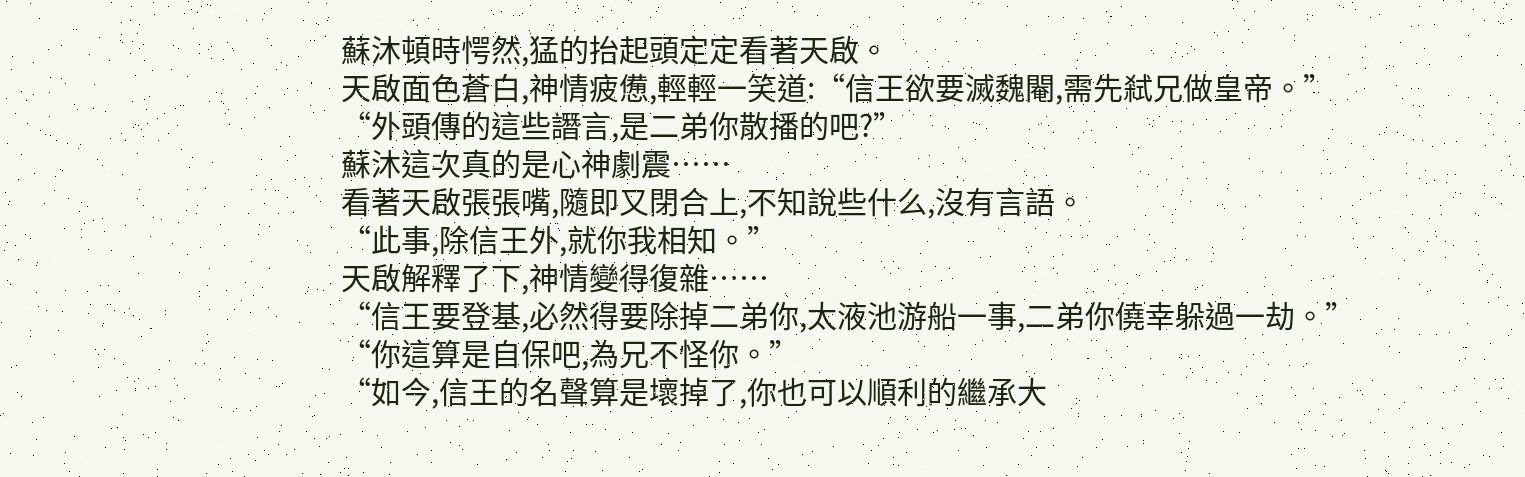蘇沐頓時愕然,猛的抬起頭定定看著天啟。
天啟面色蒼白,神情疲憊,輕輕一笑道:“信王欲要滅魏閹,需先弒兄做皇帝。”
“外頭傳的這些譖言,是二弟你散播的吧?”
蘇沐這次真的是心神劇震……
看著天啟張張嘴,隨即又閉合上,不知說些什么,沒有言語。
“此事,除信王外,就你我相知。”
天啟解釋了下,神情變得復雜……
“信王要登基,必然得要除掉二弟你,太液池游船一事,二弟你僥幸躲過一劫。”
“你這算是自保吧,為兄不怪你。”
“如今,信王的名聲算是壞掉了,你也可以順利的繼承大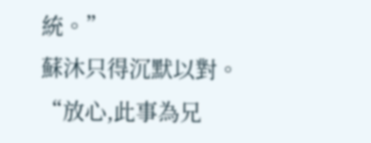統。”
蘇沐只得沉默以對。
“放心,此事為兄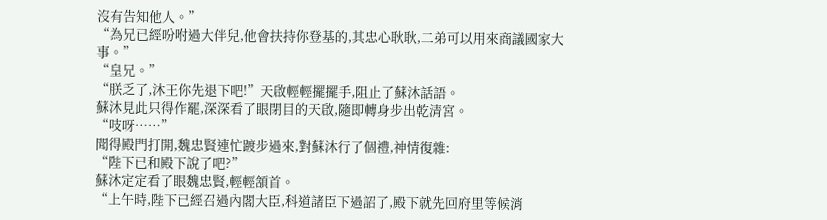沒有告知他人。”
“為兄已經吩咐過大伴兒,他會扶持你登基的,其忠心耿耿,二弟可以用來商議國家大事。”
“皇兄。”
“朕乏了,沐王你先退下吧!”天啟輕輕擺擺手,阻止了蘇沐話語。
蘇沐見此只得作罷,深深看了眼閉目的天啟,隨即轉身步出乾清宮。
“吱呀……”
聞得殿門打開,魏忠賢連忙踱步過來,對蘇沐行了個禮,神情復雜:
“陛下已和殿下說了吧?”
蘇沐定定看了眼魏忠賢,輕輕頷首。
“上午時,陛下已經召過內閣大臣,科道諸臣下過詔了,殿下就先回府里等候消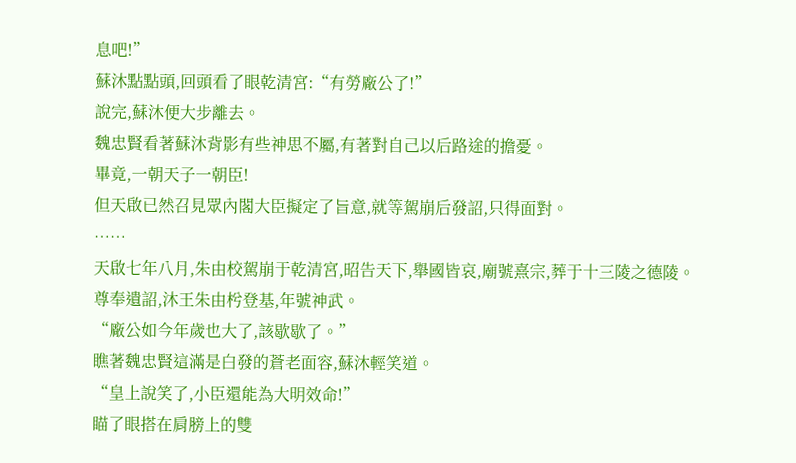息吧!”
蘇沐點點頭,回頭看了眼乾清宮:“有勞廠公了!”
說完,蘇沐便大步離去。
魏忠賢看著蘇沐背影有些神思不屬,有著對自己以后路途的擔憂。
畢竟,一朝天子一朝臣!
但天啟已然召見眾內閣大臣擬定了旨意,就等駕崩后發詔,只得面對。
……
天啟七年八月,朱由校駕崩于乾清宮,昭告天下,舉國皆哀,廟號熹宗,葬于十三陵之德陵。
尊奉遺詔,沐王朱由枍登基,年號神武。
“廠公如今年歲也大了,該歇歇了。”
瞧著魏忠賢這滿是白發的蒼老面容,蘇沐輕笑道。
“皇上說笑了,小臣還能為大明效命!”
瞄了眼搭在肩膀上的雙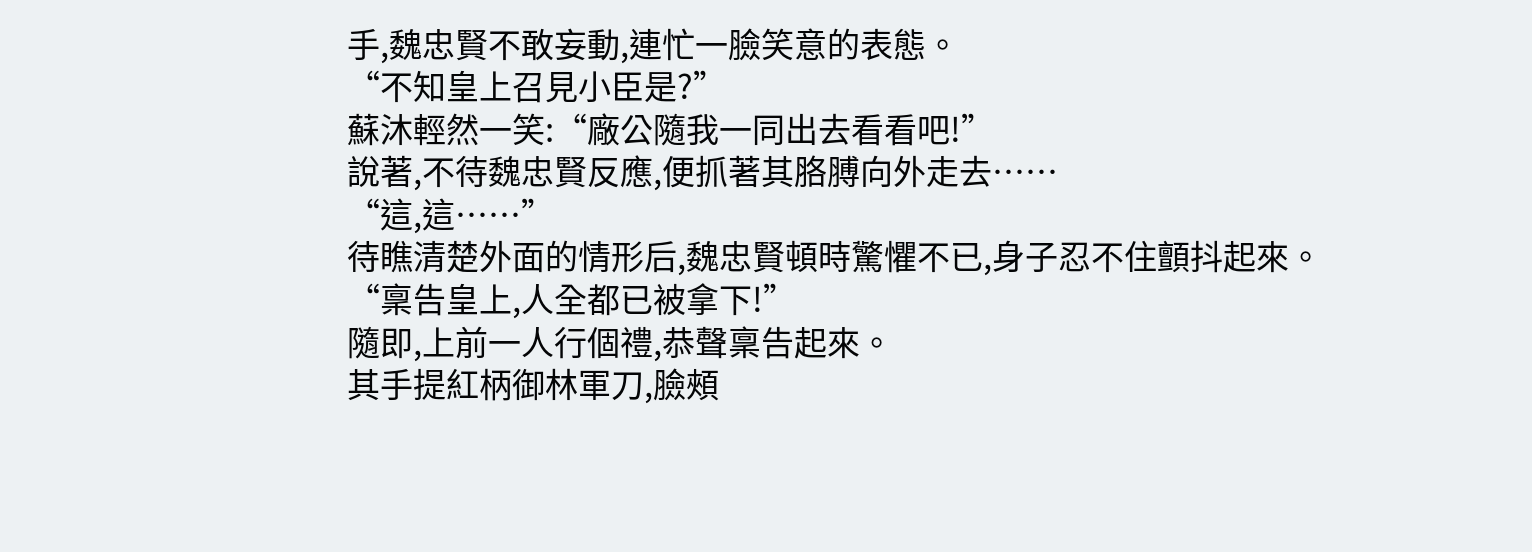手,魏忠賢不敢妄動,連忙一臉笑意的表態。
“不知皇上召見小臣是?”
蘇沐輕然一笑:“廠公隨我一同出去看看吧!”
說著,不待魏忠賢反應,便抓著其胳膊向外走去……
“這,這……”
待瞧清楚外面的情形后,魏忠賢頓時驚懼不已,身子忍不住顫抖起來。
“稟告皇上,人全都已被拿下!”
隨即,上前一人行個禮,恭聲稟告起來。
其手提紅柄御林軍刀,臉頰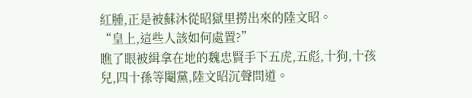紅腫,正是被蘇沐從昭獄里撈出來的陸文昭。
“皇上,這些人該如何處置?”
瞧了眼被緝拿在地的魏忠賢手下五虎,五彪,十狗,十孩兒,四十孫等閹黨,陸文昭沉聲問道。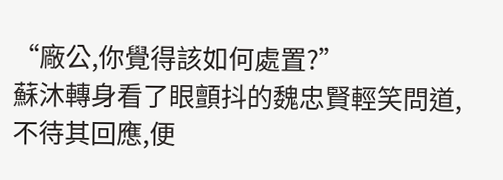“廠公,你覺得該如何處置?”
蘇沐轉身看了眼顫抖的魏忠賢輕笑問道,不待其回應,便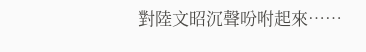對陸文昭沉聲吩咐起來……